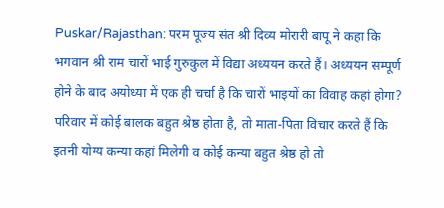Puskar/Rajasthan: परम पूज्य संत श्री दिव्य मोरारी बापू ने कहा कि भगवान श्री राम चारों भाई गुरुकुल में विद्या अध्ययन करते हैं। अध्ययन सम्पूर्ण होने के बाद अयोध्या में एक ही चर्चा है कि चारों भाइयों का विवाह कहां होगा? परिवार में कोई बालक बहुत श्रेष्ठ होता है, तो माता-पिता विचार करते हैं कि इतनी योग्य कन्या कहां मिलेगी व कोई कन्या बहुत श्रेष्ठ हो तो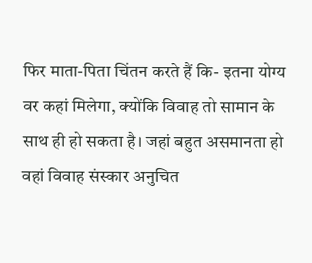फिर माता-पिता चिंतन करते हैं कि- इतना योग्य वर कहां मिलेगा, क्योंकि विवाह तो सामान के साथ ही हो सकता है। जहां बहुत असमानता हो वहां विवाह संस्कार अनुचित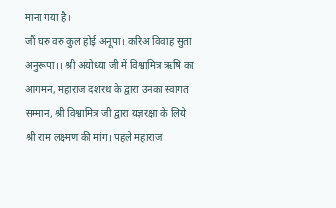माना गया है।
जौं घरु वरु कुल होई अनूपा। करिअ विवाह सुता अनुरूपा।। श्री अयोध्या जी में विश्वामित्र ऋषि का आगमन, महाराज दशरथ के द्वारा उनका स्वागत सम्मान, श्री विश्वामित्र जी द्वारा यज्ञरक्षा के लिये श्री राम लक्ष्मण की मांग। पहले महाराज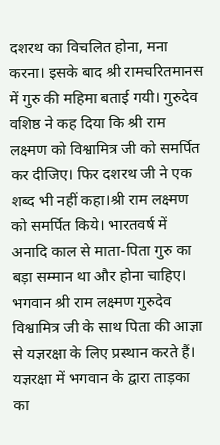दशरथ का विचलित होना, मना करना। इसके बाद श्री रामचरितमानस में गुरु की महिमा बताई गयी। गुरुदेव वशिष्ठ ने कह दिया कि श्री राम लक्ष्मण को विश्वामित्र जी को समर्पित कर दीजिए। फिर दशरथ जी ने एक शब्द भी नहीं कहा।श्री राम लक्ष्मण को समर्पित किये। भारतवर्ष में अनादि काल से माता-पिता गुरु का बड़ा सम्मान था और होना चाहिए।
भगवान श्री राम लक्ष्मण गुरुदेव विश्वामित्र जी के साथ पिता की आज्ञा से यज्ञरक्षा के लिए प्रस्थान करते हैं। यज्ञरक्षा में भगवान के द्वारा ताड़का का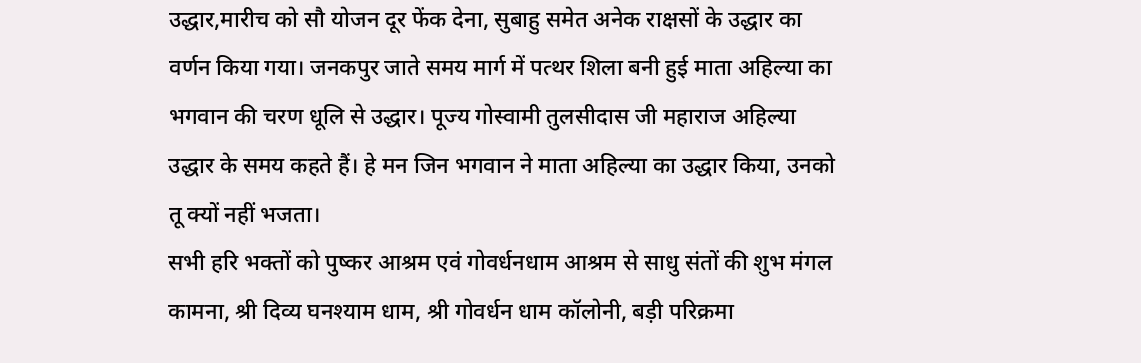उद्धार,मारीच को सौ योजन दूर फेंक देना, सुबाहु समेत अनेक राक्षसों के उद्धार का वर्णन किया गया। जनकपुर जाते समय मार्ग में पत्थर शिला बनी हुई माता अहिल्या का भगवान की चरण धूलि से उद्धार। पूज्य गोस्वामी तुलसीदास जी महाराज अहिल्या उद्धार के समय कहते हैं। हे मन जिन भगवान ने माता अहिल्या का उद्धार किया, उनको तू क्यों नहीं भजता।
सभी हरि भक्तों को पुष्कर आश्रम एवं गोवर्धनधाम आश्रम से साधु संतों की शुभ मंगल कामना, श्री दिव्य घनश्याम धाम, श्री गोवर्धन धाम कॉलोनी, बड़ी परिक्रमा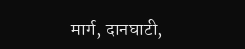मार्ग, दानघाटी,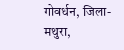गोवर्धन, जिला-मथुरा,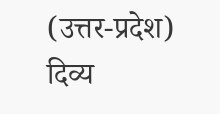(उत्तर-प्रदेश) दिव्य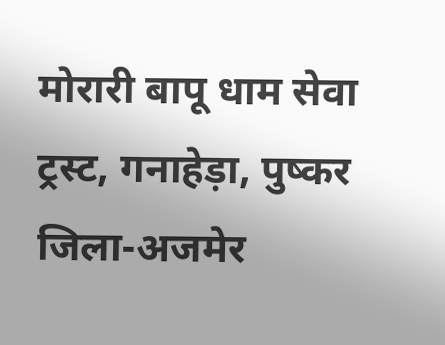मोरारी बापू धाम सेवा ट्रस्ट, गनाहेड़ा, पुष्कर जिला-अजमेर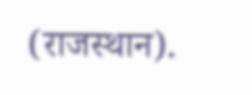(राजस्थान).